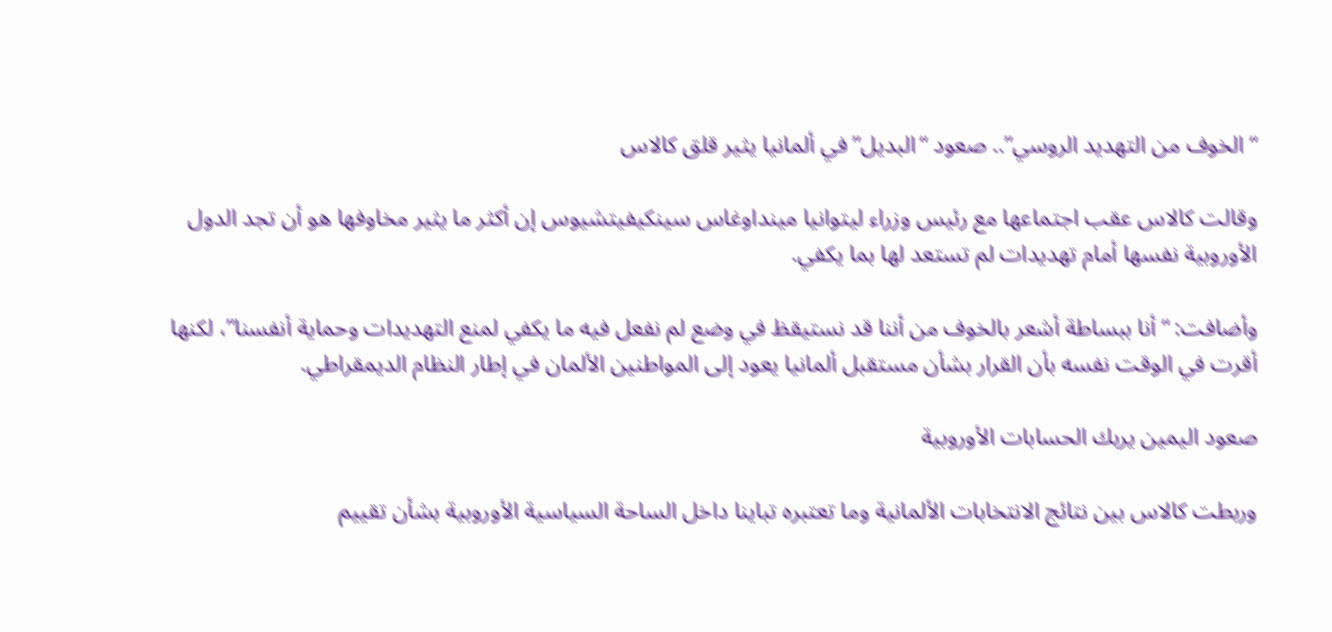“الخوف من التهديد الروسي”.. صعود “البديل” في ألمانيا يثير قلق كالاس

وقالت كالاس عقب اجتماعها مع رئيس وزراء ليتوانيا مينداوغاس سينكيفيتشيوس إن أكثر ما يثير مخاوفها هو أن تجد الدول الأوروبية نفسها أمام تهديدات لم تستعد لها بما يكفي.

وأضافت: “أنا ببساطة أشعر بالخوف من أننا قد نستيقظ في وضع لم نفعل فيه ما يكفي لمنع التهديدات وحماية أنفسنا”، لكنها أقرت في الوقت نفسه بأن القرار بشأن مستقبل ألمانيا يعود إلى المواطنين الألمان في إطار النظام الديمقراطي.

صعود اليمين يربك الحسابات الأوروبية

وربطت كالاس بين نتائج الانتخابات الألمانية وما تعتبره تباينا داخل الساحة السياسية الأوروبية بشأن تقييم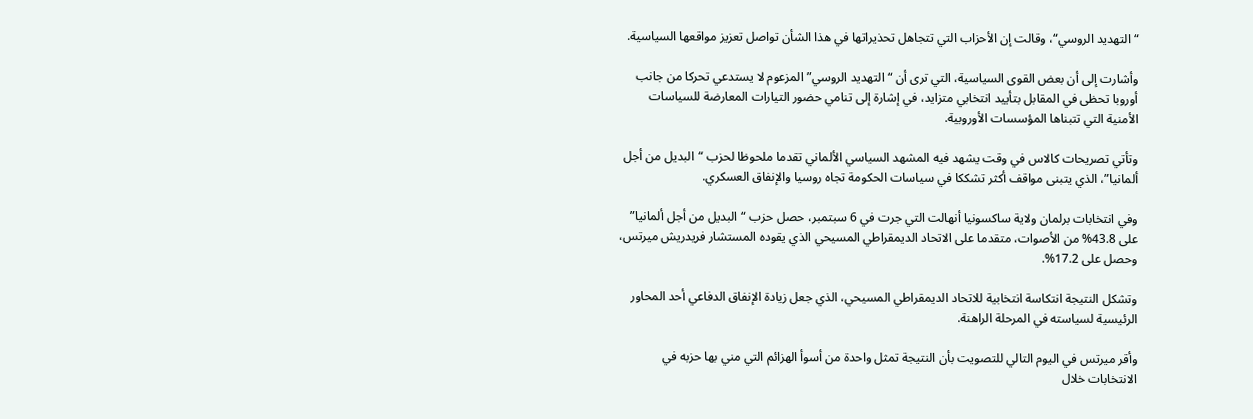“التهديد الروسي“، وقالت إن الأحزاب التي تتجاهل تحذيراتها في هذا الشأن تواصل تعزيز مواقعها السياسية.

وأشارت إلى أن بعض القوى السياسية، التي ترى أن “التهديد الروسي” المزعوم لا يستدعي تحركا من جانب أوروبا تحظى في المقابل بتأييد انتخابي متزايد، في إشارة إلى تنامي حضور التيارات المعارضة للسياسات الأمنية التي تتبناها المؤسسات الأوروبية.

وتأتي تصريحات كالاس في وقت يشهد فيه المشهد السياسي الألماني تقدما ملحوظا لحزب “البديل من أجل ألمانيا”، الذي يتبنى مواقف أكثر تشككا في سياسات الحكومة تجاه روسيا والإنفاق العسكري.

وفي انتخابات برلمان ولاية ساكسونيا أنهالت التي جرت في 6 سبتمبر، حصل حزب “البديل من أجل ألمانيا” على 43.8% من الأصوات، متقدما على الاتحاد الديمقراطي المسيحي الذي يقوده المستشار فريدريش ميرتس، وحصل على 17.2%.

وتشكل النتيجة انتكاسة انتخابية للاتحاد الديمقراطي المسيحي، الذي جعل زيادة الإنفاق الدفاعي أحد المحاور الرئيسية لسياسته في المرحلة الراهنة.

وأقر ميرتس في اليوم التالي للتصويت بأن النتيجة تمثل واحدة من أسوأ الهزائم التي مني بها حزبه في الانتخابات خلال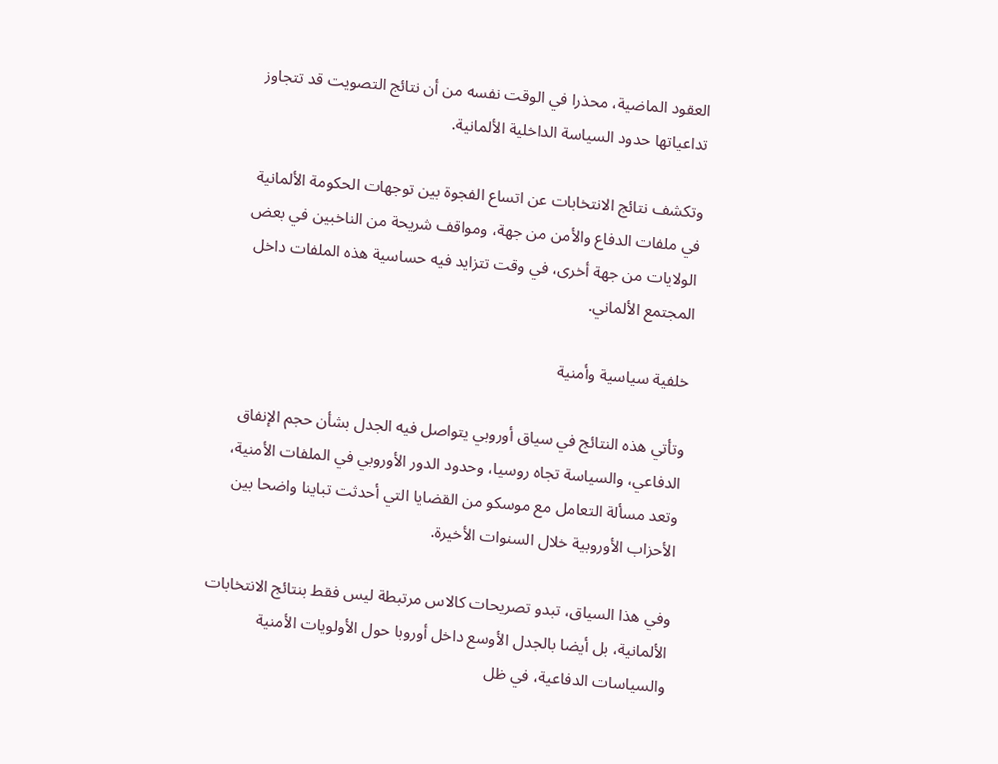العقود الماضية، محذرا في الوقت نفسه من أن نتائج التصويت قد تتجاوز تداعياتها حدود السياسة الداخلية الألمانية.

وتكشف نتائج الانتخابات عن اتساع الفجوة بين توجهات الحكومة الألمانية في ملفات الدفاع والأمن من جهة، ومواقف شريحة من الناخبين في بعض الولايات من جهة أخرى، في وقت تتزايد فيه حساسية هذه الملفات داخل المجتمع الألماني.

خلفية سياسية وأمنية

وتأتي هذه النتائج في سياق أوروبي يتواصل فيه الجدل بشأن حجم الإنفاق الدفاعي، والسياسة تجاه روسيا، وحدود الدور الأوروبي في الملفات الأمنية، وتعد مسألة التعامل مع موسكو من القضايا التي أحدثت تباينا واضحا بين الأحزاب الأوروبية خلال السنوات الأخيرة.

وفي هذا السياق، تبدو تصريحات كالاس مرتبطة ليس فقط بنتائج الانتخابات الألمانية، بل أيضا بالجدل الأوسع داخل أوروبا حول الأولويات الأمنية والسياسات الدفاعية، في ظل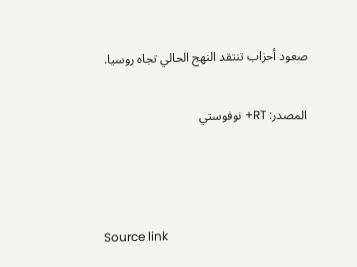صعود أحزاب تنتقد النهج الحالي تجاه روسيا.

المصدر: RT+ نوفوستي



Source link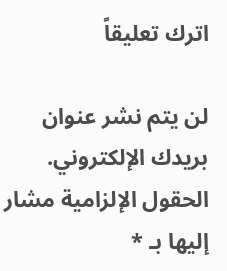اترك تعليقاً

لن يتم نشر عنوان بريدك الإلكتروني. الحقول الإلزامية مشار إليها بـ *